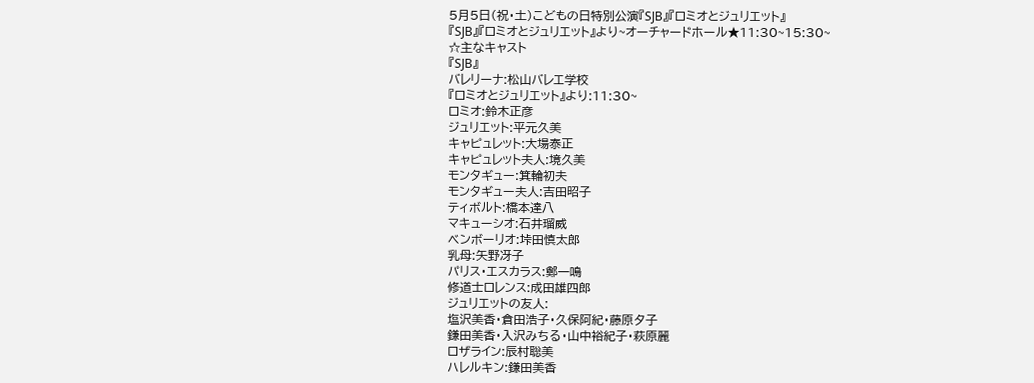5月5日(祝・土)こどもの日特別公演『SJB』『ロミオとジュリエット』
『SJB』『ロミオとジュリエット』より~オーチャードホール★11:30~15:30~
☆主なキャスト
『SJB』
バレリーナ:松山バレエ学校
『ロミオとジュリエット』より:11:30~
ロミオ:鈴木正彦
ジュリエット:平元久美
キャピュレット:大場泰正
キャピュレット夫人:境久美
モンタギュー:箕輪初夫
モンタギュー夫人:吉田昭子
ティボルト:橋本達八
マキューシオ:石井瑠威
ベンボーリオ:垰田慎太郎
乳母:矢野冴子
パリス・エスカラス:鄭一鳴
修道士ロレンス:成田雄四郎
ジュリエットの友人:
塩沢美香・倉田浩子・久保阿紀・藤原夕子
鎌田美香・入沢みちる・山中裕紀子・萩原麗
ロザライン:辰村聡美
ハレルキン:鎌田美香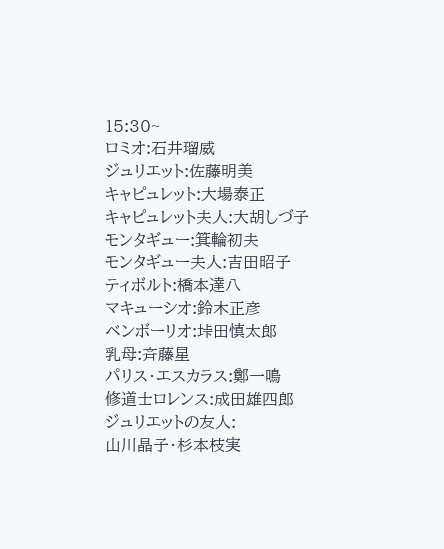15:30~
ロミオ:石井瑠威
ジュリエット:佐藤明美
キャピュレット:大場泰正
キャピュレット夫人:大胡しづ子
モンタギュー:箕輪初夫
モンタギュー夫人:吉田昭子
ティボルト:橋本達八
マキューシオ:鈴木正彦
ベンボーリオ:垰田慎太郎
乳母:斉藤星
パリス・エスカラス:鄭一鳴
修道士ロレンス:成田雄四郎
ジュリエットの友人:
山川晶子・杉本枝実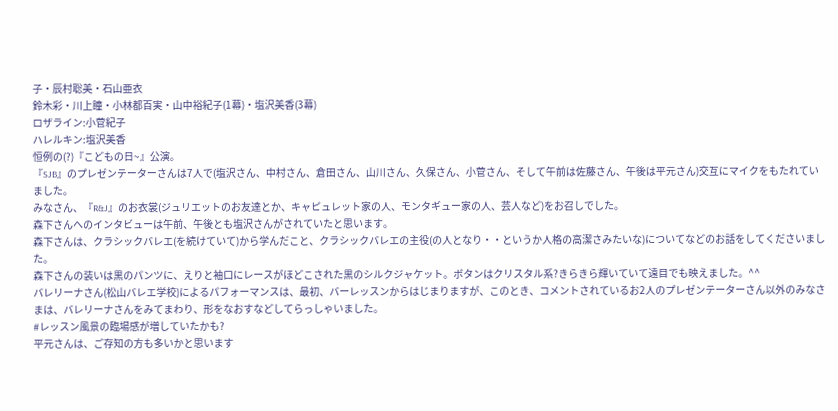子・辰村聡美・石山亜衣
鈴木彩・川上瞳・小林都百実・山中裕紀子(1幕)・塩沢美香(3幕)
ロザライン:小菅紀子
ハレルキン:塩沢美香
恒例の(?)『こどもの日~』公演。
『SJB』のプレゼンテーターさんは7人で(塩沢さん、中村さん、倉田さん、山川さん、久保さん、小菅さん、そして午前は佐藤さん、午後は平元さん)交互にマイクをもたれていました。
みなさん、『R&J』のお衣裳(ジュリエットのお友達とか、キャピュレット家の人、モンタギュー家の人、芸人など)をお召しでした。
森下さんへのインタビューは午前、午後とも塩沢さんがされていたと思います。
森下さんは、クラシックバレエ(を続けていて)から学んだこと、クラシックバレエの主役(の人となり・・というか人格の高潔さみたいな)についてなどのお話をしてくださいました。
森下さんの装いは黒のパンツに、えりと袖口にレースがほどこされた黒のシルクジャケット。ボタンはクリスタル系?きらきら輝いていて遠目でも映えました。^^
バレリーナさん(松山バレエ学校)によるパフォーマンスは、最初、バーレッスンからはじまりますが、このとき、コメントされているお2人のプレゼンテーターさん以外のみなさまは、バレリーナさんをみてまわり、形をなおすなどしてらっしゃいました。
#レッスン風景の臨場感が増していたかも?
平元さんは、ご存知の方も多いかと思います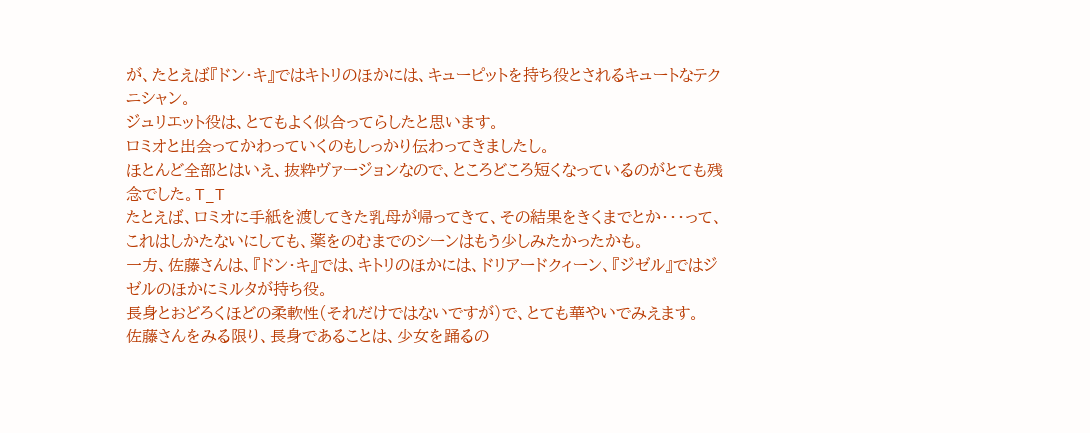が、たとえば『ドン・キ』ではキトリのほかには、キューピットを持ち役とされるキュートなテクニシャン。
ジュリエット役は、とてもよく似合ってらしたと思います。
ロミオと出会ってかわっていくのもしっかり伝わってきましたし。
ほとんど全部とはいえ、抜粋ヴァージョンなので、ところどころ短くなっているのがとても残念でした。T_T
たとえば、ロミオに手紙を渡してきた乳母が帰ってきて、その結果をきくまでとか・・・って、これはしかたないにしても、薬をのむまでのシーンはもう少しみたかったかも。
一方、佐藤さんは、『ドン・キ』では、キトリのほかには、ドリアードクィーン、『ジゼル』ではジゼルのほかにミルタが持ち役。
長身とおどろくほどの柔軟性(それだけではないですが)で、とても華やいでみえます。
佐藤さんをみる限り、長身であることは、少女を踊るの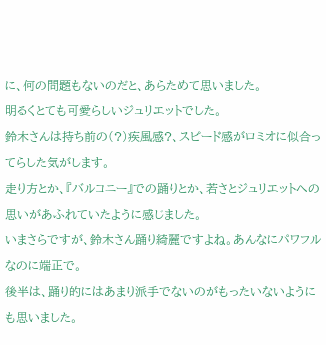に、何の問題もないのだと、あらためて思いました。
明るくとても可愛らしいジュリエットでした。
鈴木さんは持ち前の(?)疾風感?、スピード感がロミオに似合ってらした気がします。
走り方とか、『バルコニー』での踊りとか、若さとジュリエットへの思いがあふれていたように感じました。
いまさらですが、鈴木さん踊り綺麗ですよね。あんなにパワフルなのに端正で。
後半は、踊り的にはあまり派手でないのがもったいないようにも思いました。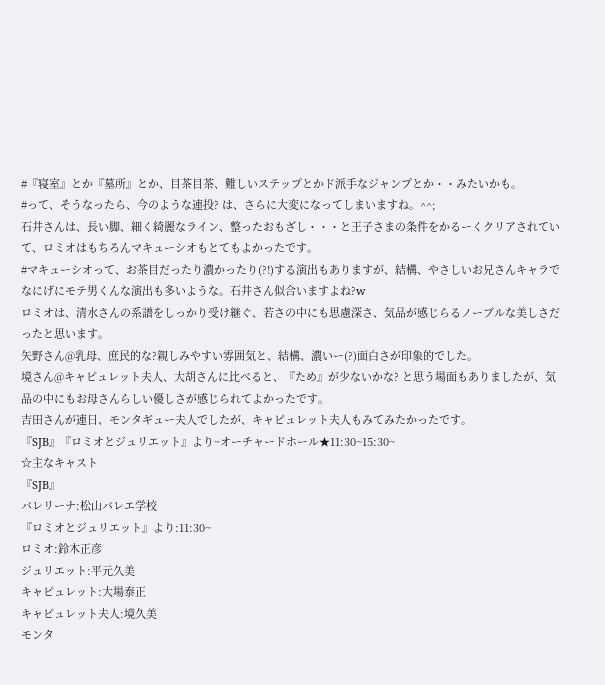#『寝室』とか『墓所』とか、目茶目茶、難しいステップとかド派手なジャンプとか・・みたいかも。
#って、そうなったら、今のような連投? は、さらに大変になってしまいますね。^^;
石井さんは、長い脚、細く綺麗なライン、整ったおもざし・・・と王子さまの条件をかるーくクリアされていて、ロミオはもちろんマキューシオもとてもよかったです。
#マキューシオって、お茶目だったり濃かったり(?!)する演出もありますが、結構、やさしいお兄さんキャラでなにげにモテ男くんな演出も多いような。石井さん似合いますよね?w
ロミオは、清水さんの系譜をしっかり受け継ぐ、若さの中にも思慮深さ、気品が感じらるノーブルな美しさだったと思います。
矢野さん@乳母、庶民的な?親しみやすい雰囲気と、結構、濃いー(?)面白さが印象的でした。
境さん@キャピュレット夫人、大胡さんに比べると、『ため』が少ないかな? と思う場面もありましたが、気品の中にもお母さんらしい優しさが感じられてよかったです。
吉田さんが連日、モンタギュー夫人でしたが、キャピュレット夫人もみてみたかったです。
『SJB』『ロミオとジュリエット』より~オーチャードホール★11:30~15:30~
☆主なキャスト
『SJB』
バレリーナ:松山バレエ学校
『ロミオとジュリエット』より:11:30~
ロミオ:鈴木正彦
ジュリエット:平元久美
キャピュレット:大場泰正
キャピュレット夫人:境久美
モンタ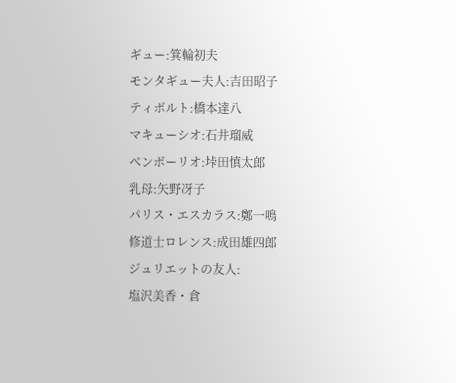ギュー:箕輪初夫
モンタギュー夫人:吉田昭子
ティボルト:橋本達八
マキューシオ:石井瑠威
ベンボーリオ:垰田慎太郎
乳母:矢野冴子
パリス・エスカラス:鄭一鳴
修道士ロレンス:成田雄四郎
ジュリエットの友人:
塩沢美香・倉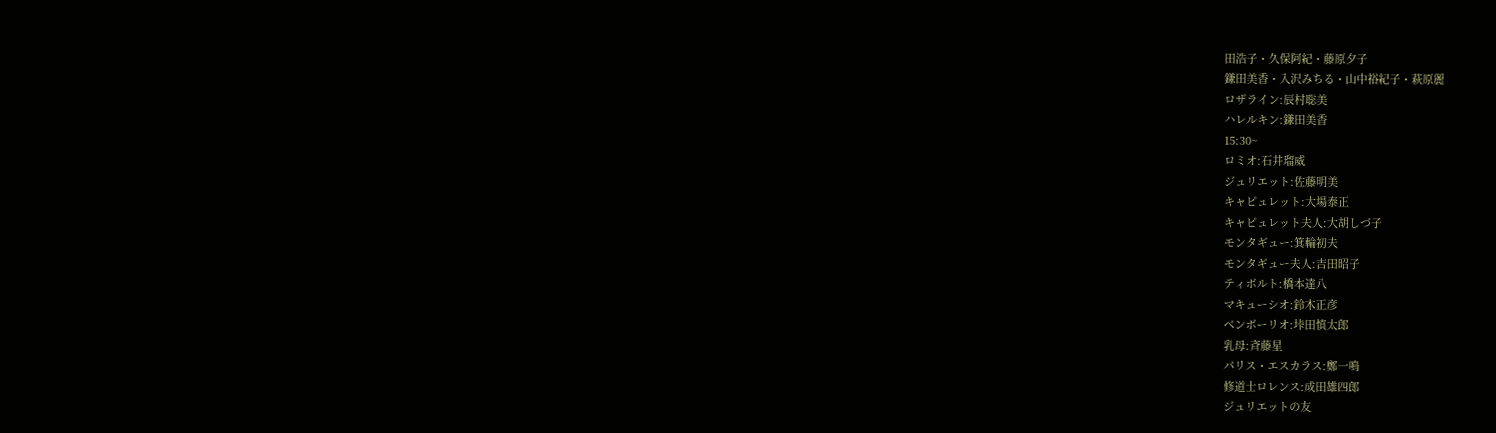田浩子・久保阿紀・藤原夕子
鎌田美香・入沢みちる・山中裕紀子・萩原麗
ロザライン:辰村聡美
ハレルキン:鎌田美香
15:30~
ロミオ:石井瑠威
ジュリエット:佐藤明美
キャピュレット:大場泰正
キャピュレット夫人:大胡しづ子
モンタギュー:箕輪初夫
モンタギュー夫人:吉田昭子
ティボルト:橋本達八
マキューシオ:鈴木正彦
ベンボーリオ:垰田慎太郎
乳母:斉藤星
パリス・エスカラス:鄭一鳴
修道士ロレンス:成田雄四郎
ジュリエットの友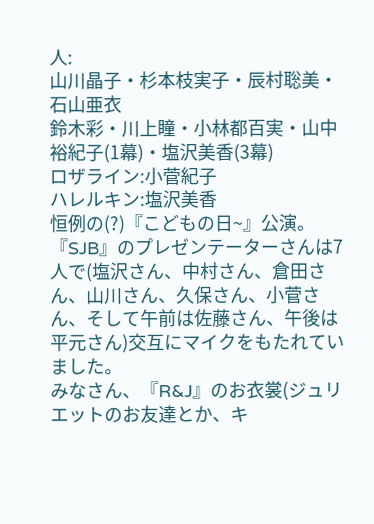人:
山川晶子・杉本枝実子・辰村聡美・石山亜衣
鈴木彩・川上瞳・小林都百実・山中裕紀子(1幕)・塩沢美香(3幕)
ロザライン:小菅紀子
ハレルキン:塩沢美香
恒例の(?)『こどもの日~』公演。
『SJB』のプレゼンテーターさんは7人で(塩沢さん、中村さん、倉田さん、山川さん、久保さん、小菅さん、そして午前は佐藤さん、午後は平元さん)交互にマイクをもたれていました。
みなさん、『R&J』のお衣裳(ジュリエットのお友達とか、キ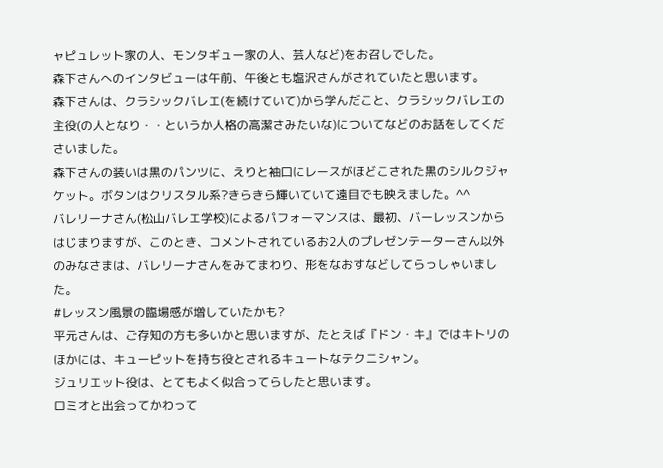ャピュレット家の人、モンタギュー家の人、芸人など)をお召しでした。
森下さんへのインタビューは午前、午後とも塩沢さんがされていたと思います。
森下さんは、クラシックバレエ(を続けていて)から学んだこと、クラシックバレエの主役(の人となり・・というか人格の高潔さみたいな)についてなどのお話をしてくださいました。
森下さんの装いは黒のパンツに、えりと袖口にレースがほどこされた黒のシルクジャケット。ボタンはクリスタル系?きらきら輝いていて遠目でも映えました。^^
バレリーナさん(松山バレエ学校)によるパフォーマンスは、最初、バーレッスンからはじまりますが、このとき、コメントされているお2人のプレゼンテーターさん以外のみなさまは、バレリーナさんをみてまわり、形をなおすなどしてらっしゃいました。
#レッスン風景の臨場感が増していたかも?
平元さんは、ご存知の方も多いかと思いますが、たとえば『ドン・キ』ではキトリのほかには、キューピットを持ち役とされるキュートなテクニシャン。
ジュリエット役は、とてもよく似合ってらしたと思います。
ロミオと出会ってかわって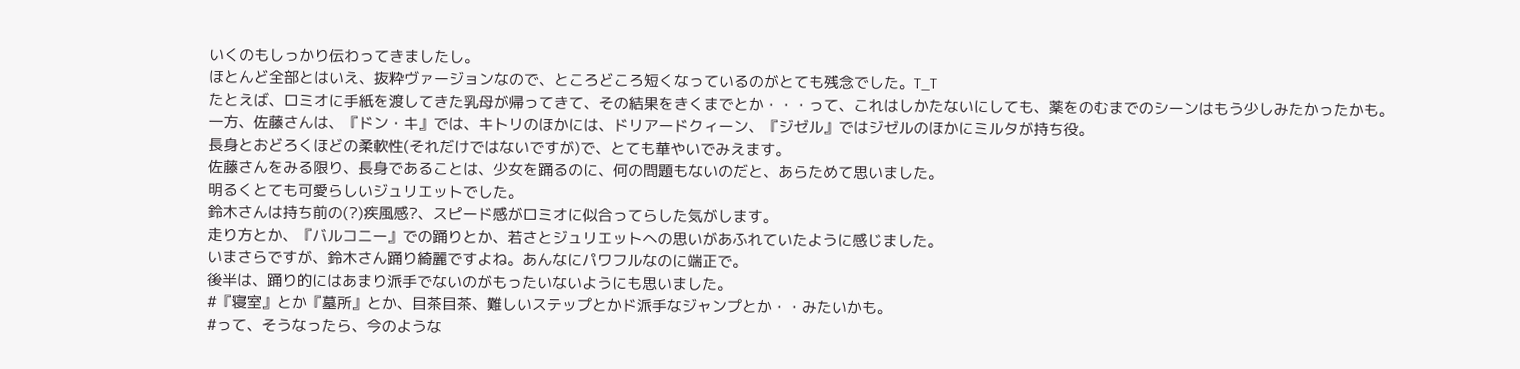いくのもしっかり伝わってきましたし。
ほとんど全部とはいえ、抜粋ヴァージョンなので、ところどころ短くなっているのがとても残念でした。T_T
たとえば、ロミオに手紙を渡してきた乳母が帰ってきて、その結果をきくまでとか・・・って、これはしかたないにしても、薬をのむまでのシーンはもう少しみたかったかも。
一方、佐藤さんは、『ドン・キ』では、キトリのほかには、ドリアードクィーン、『ジゼル』ではジゼルのほかにミルタが持ち役。
長身とおどろくほどの柔軟性(それだけではないですが)で、とても華やいでみえます。
佐藤さんをみる限り、長身であることは、少女を踊るのに、何の問題もないのだと、あらためて思いました。
明るくとても可愛らしいジュリエットでした。
鈴木さんは持ち前の(?)疾風感?、スピード感がロミオに似合ってらした気がします。
走り方とか、『バルコニー』での踊りとか、若さとジュリエットへの思いがあふれていたように感じました。
いまさらですが、鈴木さん踊り綺麗ですよね。あんなにパワフルなのに端正で。
後半は、踊り的にはあまり派手でないのがもったいないようにも思いました。
#『寝室』とか『墓所』とか、目茶目茶、難しいステップとかド派手なジャンプとか・・みたいかも。
#って、そうなったら、今のような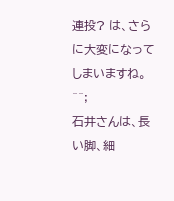連投? は、さらに大変になってしまいますね。^^;
石井さんは、長い脚、細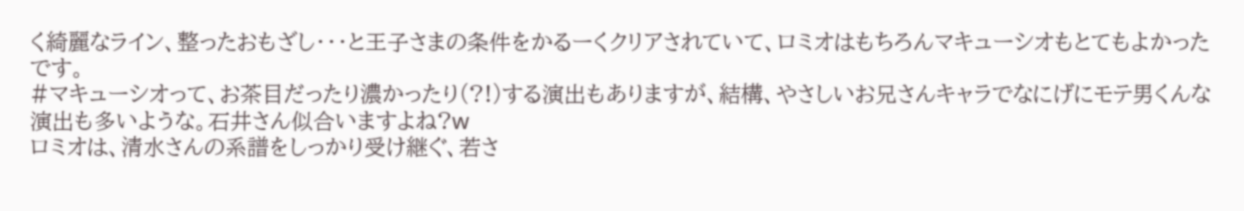く綺麗なライン、整ったおもざし・・・と王子さまの条件をかるーくクリアされていて、ロミオはもちろんマキューシオもとてもよかったです。
#マキューシオって、お茶目だったり濃かったり(?!)する演出もありますが、結構、やさしいお兄さんキャラでなにげにモテ男くんな演出も多いような。石井さん似合いますよね?w
ロミオは、清水さんの系譜をしっかり受け継ぐ、若さ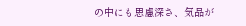の中にも思慮深さ、気品が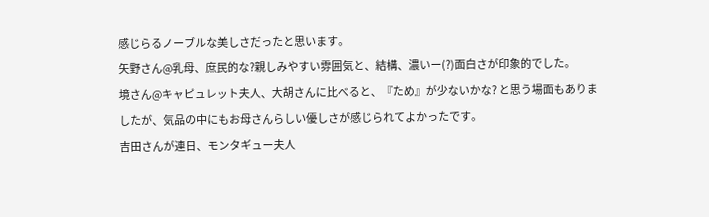感じらるノーブルな美しさだったと思います。
矢野さん@乳母、庶民的な?親しみやすい雰囲気と、結構、濃いー(?)面白さが印象的でした。
境さん@キャピュレット夫人、大胡さんに比べると、『ため』が少ないかな? と思う場面もありましたが、気品の中にもお母さんらしい優しさが感じられてよかったです。
吉田さんが連日、モンタギュー夫人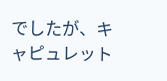でしたが、キャピュレット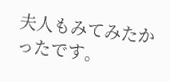夫人もみてみたかったです。